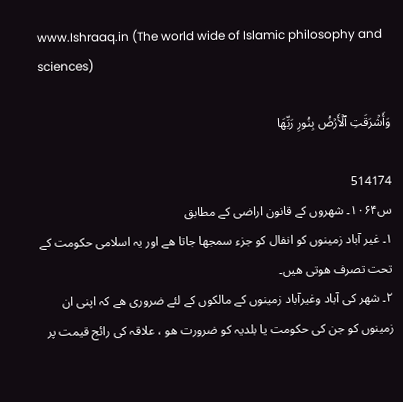www.Ishraaq.in (The world wide of Islamic philosophy and sciences)

وَأَشۡرَقَتِ ٱلۡأَرۡضُ بِنُورِ رَبِّهَا

514174
س۱۰۶۴۔ شھروں کے قانون اراضی کے مطابق
۱۔ غیر آباد زمینوں کو انفال کو جزء سمجھا جاتا ھے اور یہ اسلامی حکومت کے تحت تصرف ھوتی ھیں۔
۲۔ شھر کی آباد وغیرآباد زمینوں کے مالکوں کے لئے ضروری ھے کہ اپنی ان زمینوں کو جن کی حکومت یا بلدیہ کو ضرورت ھو ، علاقہ کی رائج قیمت پر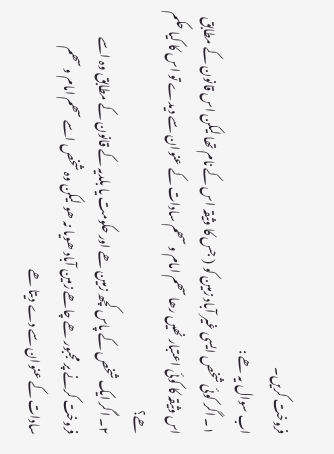فروخت کریں۔
اب سوال یہ ھے :
۱۔ اگر کوئی شخص ایسی غیر آباد زمین کو ( جس کا وثیقہ اس کے نام تھا لیکن اس قانون کے مطابق اس وثیقہ کا کوئی اعتبار نھیں رھا سھم امام و سھم سادات کے عنوان سے دیدے تو اس کا کیا حکم ھے؟
۲۔ اگر ایک شخص کے پاس کچھ زمین ھے اور حکومت یا بلدیہ کے قانون کے مطابق وہ اسے فروخت کرنے پر مجبور ھے چاھے زمین آباد ھویا نہ ھو لیکن وہ شخص اسے سھم امام و سھم سادات کے عنوان سے دے دیتا ھے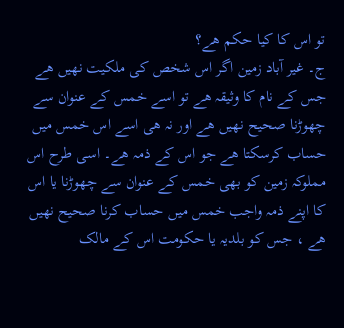تو اس کا کیا حکم ھے؟
ج۔ غیر آباد زمین اگر اس شخص کی ملکیت نھیں ھے جس کے نام کا وثیقہ ھے تو اسے خمس کے عنوان سے چھوڑنا صحیح نھیں ھے اور نہ ھی اسے اس خمس میں حساب کرسکتا ھے جو اس کے ذمہ ھے۔ اسی طرح اس مملوکہ زمین کو بھی خمس کے عنوان سے چھوڑنا یا اس کا اپنے ذمہ واجب خمس میں حساب کرنا صحیح نھیں ھے ، جس کو بلدیہ یا حکومت اس کے مالک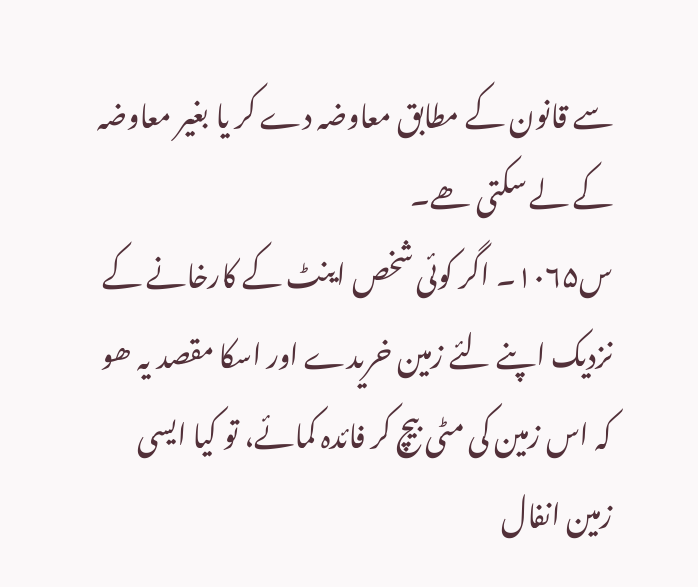سے قانون کے مطابق معاوضہ دے کر یا بغیر معاوضہ کے لے سکتی ھے۔
س۱۰۶۵۔ اگر کوئی شخص اینٹ کے کارخانے کے نزدیک اپنے لئے زمین خریدے اور اسکا مقصد یہ ھو کہ اس زمین کی مٹی بیچ کر فائدہ کمائے، تو کیا ایسی زمین انفال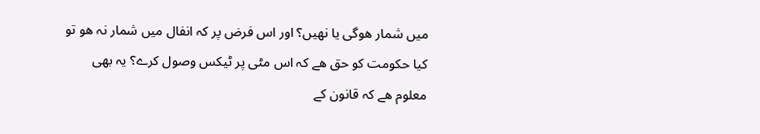میں شمار ھوگی یا نھیں؟ اور اس فرض پر کہ انفال میں شمار نہ ھو تو کیا حکومت کو حق ھے کہ اس مٹی پر ٹیکس وصول کرے؟ یہ بھی معلوم ھے کہ قانون کے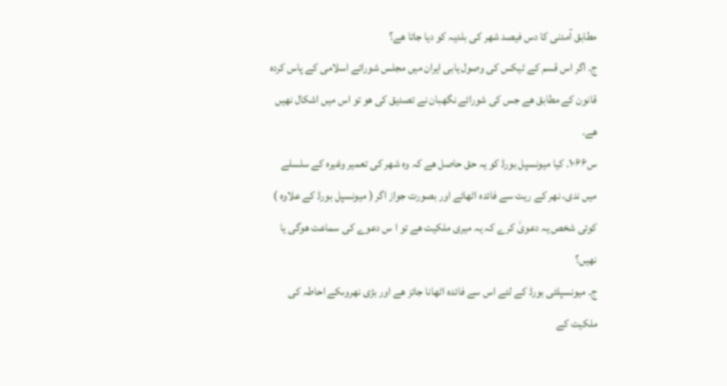مطابق آمدنی کا دس فیصد شھر کی بلدیہ کو دیا جاتا ھے؟
ج۔ اگر اس قسم کے ٹیکس کی وصول یابی ایران میں مجلس شورائے اسلامی کے پاس کردہ قانون کے مطابق ھے جس کی شورائے نگھبان نے تصدیق کی ھو تو اس میں اشکال نھیں ھے۔
س۱۰۶۶۔ کیا میونسپل بورڈ کو یہ حق حاصل ھے کہ وہ شھر کی تعمیر وغیرہ کے سلسلے میں ندی، نھر کے ریت سے فائدہ اٹھائے اور بصورت جواز اگر ( میونسپل بورڈ کے علاوہ ) کوئی شخص یہ دعویٰ کرے کہ یہ میری ملکیت ھے تو ا س دعوے کی سماعت ھوگی یا نھیں؟
ج۔ میونسپلٹی بورڈ کے لئے اس سے فائدہ اٹھانا جائز ھے اور بڑی نھروںکے احاطہ کی ملکیت کے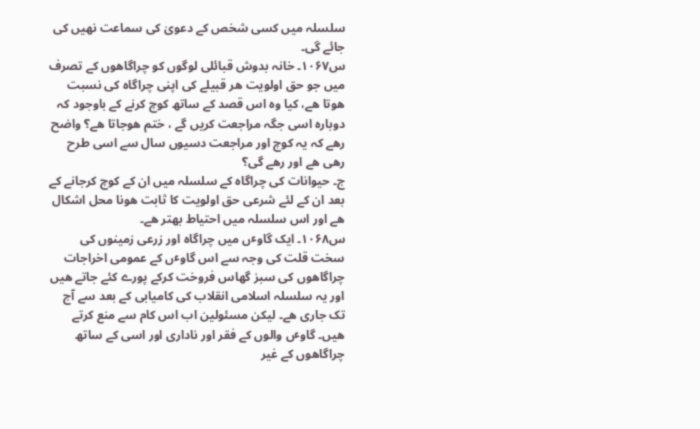سلسلہ میں کسی شخص کے دعویٰ کی سماعت نھیں کی جائے گی۔
س۱۰۶۷۔ خانہ بدوش قبائلی لوگوں کو چراگاھوں کے تصرف میں جو حق اولویت ھر قبیلے کی اپنی چراگاہ کی نسبت ھوتا ھے، کیا وہ اس قصد کے ساتھ کوچ کرنے کے باوجود کہ دوبارہ اسی جگہ مراجعت کریں گے ، ختم ھوجاتا ھے؟ واضح رھے کہ یہ کوچ اور مراجعت دسیوں سال سے اسی طرح رھی ھے اور رھے گی؟
ج۔ حیوانات کی چراگاہ کے سلسلہ میں ان کے کوچ کرجانے کے بعد ان کے لئے شرعی حق اولویت کا ثابت ھونا محل اشکال ھے اور اس سلسلہ میں احتیاط بھتر ھے۔
س۱۰۶۸۔ ایک گاوٴں میں چراگاہ اور زرعی زمینوں کی سخت قلت کی وجہ سے اس گاوٴں کے عمومی اخراجات چراگاھوں کی سبز گھاس فروخت کرکے پورے کئے جاتے ھیں اور یہ سلسلہ اسلامی انقلاب کی کامیابی کے بعد سے آج تک جاری ھے۔ لیکن مسئولین اب اس کام سے منع کرتے ھیں۔ گاوٴں والوں کے فقر اور ناداری اور اسی کے ساتھ چراگاھوں کے غیر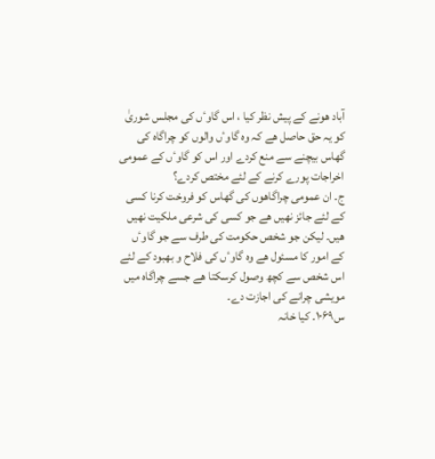آباد ھونے کے پیش نظر کیا ، اس گاوٴں کی مجلس شوریٰ کو یہ حق حاصل ھے کہ وہ گاوٴں والوں کو چراگاہ کی گھاس بیچنے سے منع کردے اور اس کو گاوٴں کے عمومی اخراجات پورے کرنے کے لئے مختص کردے؟
ج۔ ان عمومی چراگاھوں کی گھاس کو فروخت کرنا کسی کے لئے جائز نھیں ھے جو کسی کی شرعی ملکیت نھیں ھیں۔ لیکن جو شخص حکومت کی طرف سے جو گاوٴں کے امور کا مسئول ھے وہ گاوٴں کی فلاح و بھبود کے لئے اس شخص سے کچھ وصول کرسکتا ھے جسے چراگاہ میں مویشی چرانے کی اجازت دے۔
س۱۰۶۹۔ کیا خانہ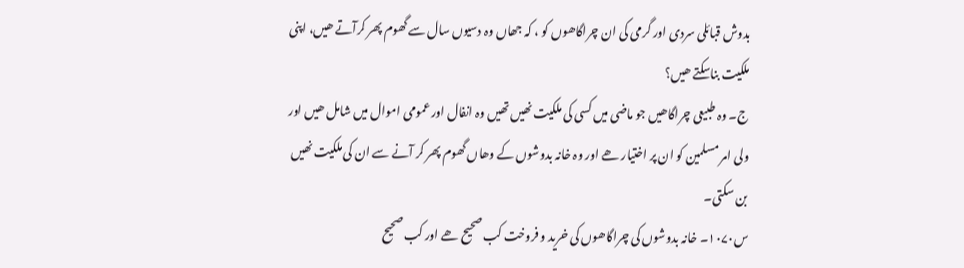بدوش قبائلی سردی اور گرمی کی ان چراگاھوں کو ، کہ جھاں وہ دسیوں سال سے گھوم پھر کرآتے ھیں، اپنی ملکیت بناسکتے ھیں؟
ج۔ وہ طبیعی چراگاھیں جو ماضی میں کسی کی ملکیت نھیں تھیں وہ انفال اور عمومی اموال میں شامل ھیں اور ولی امر مسلمین کو ان پر اختیار ھے اور وہ خانہ بدوشوں کے وھاں گھوم پھر کر آنے سے ان کی ملکیت نھیں بن سکتی۔
س۱۰۷۰۔ خانہ بدوشوں کی چراگاھوں کی خرید و فروخت کب صحیح ھے اور کب صحیح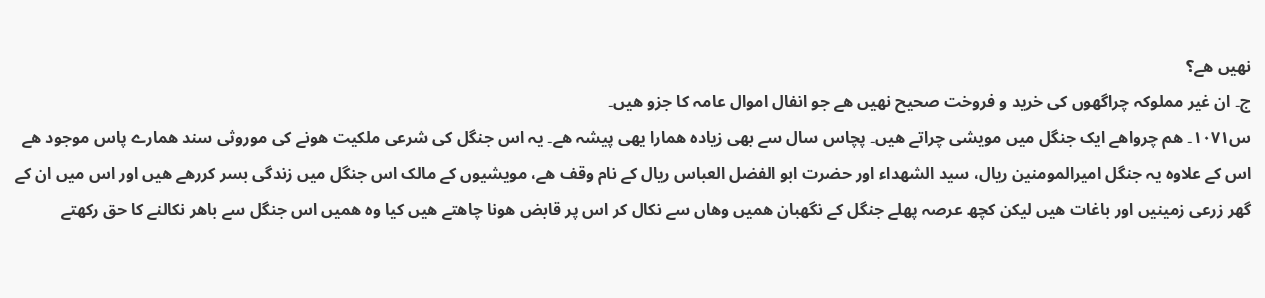نھیں ھے؟
ج۔ ان غیر مملوکہ چراگھوں کی خرید و فروخت صحیح نھیں ھے جو انفال اموال عامہ کا جزو ھیں۔
س۱۰۷۱۔ ھم چرواھے ایک جنگل میں مویشی چراتے ھیں۔ پچاس سال سے بھی زیادہ ھمارا یھی پیشہ ھے۔ یہ اس جنگل کی شرعی ملکیت ھونے کی موروثی سند ھمارے پاس موجود ھے اس کے علاوہ یہ جنگل امیرالمومنین ریال، سید الشھداء اور حضرت ابو الفضل العباس ریال کے نام وقف ھے، مویشیوں کے مالک اس جنگل میں زندگی بسر کررھے ھیں اور اس میں ان کے گھر زرعی زمینیں اور باغات ھیں لیکن کچھ عرصہ پھلے جنگل کے نگھبان ھمیں وھاں سے نکال کر اس پر قابض ھونا چاھتے ھیں کیا وہ ھمیں اس جنگل سے باھر نکالنے کا حق رکھتے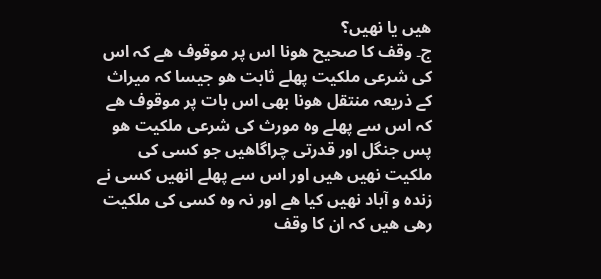ھیں یا نھیں؟
ج۔ وقف کا صحیح ھونا اس پر موقوف ھے کہ اس کی شرعی ملکیت پھلے ثابت ھو جیسا کہ میراث کے ذریعہ منتقل ھونا بھی اس بات پر موقوف ھے کہ اس سے پھلے وہ مورث کی شرعی ملکیت ھو پس جنگل اور قدرتی چراگاھیں جو کسی کی ملکیت نھیں ھیں اور اس سے پھلے انھیں کسی نے زندہ و آباد نھیں کیا ھے اور نہ وہ کسی کی ملکیت رھی ھیں کہ ان کا وقف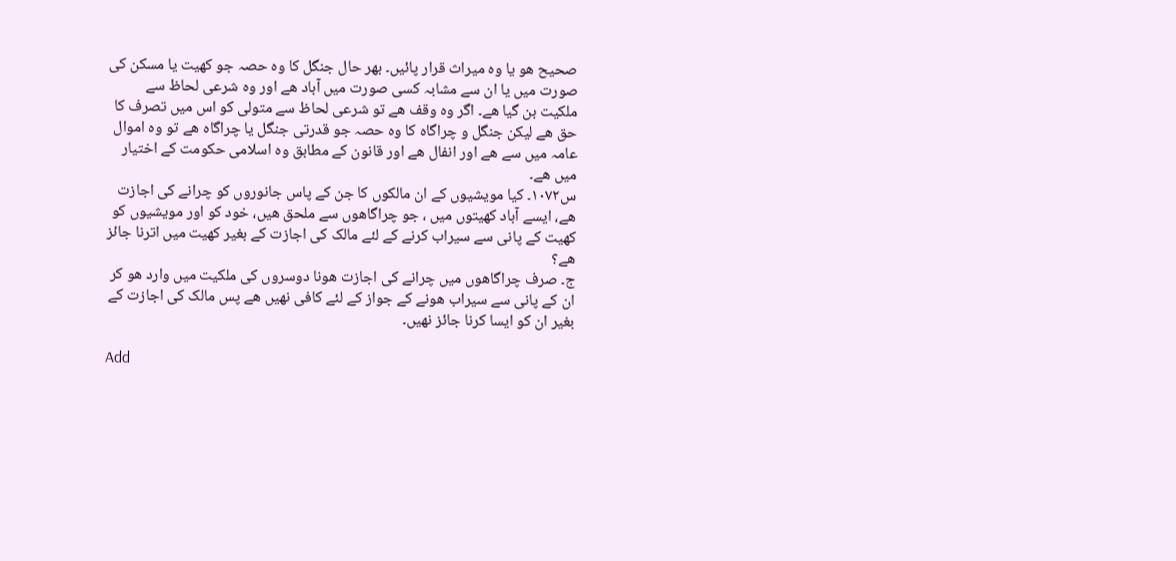صحیح ھو یا وہ میراث قرار پائیں۔ بھر حال جنگل کا وہ حصہ جو کھیت یا مسکن کی صورت میں یا ان سے مشابہ کسی صورت میں آباد ھے اور وہ شرعی لحاظ سے ملکیت بن گیا ھے۔ اگر وہ وقف ھے تو شرعی لحاظ سے متولی کو اس میں تصرف کا حق ھے لیکن جنگل و چراگاہ کا وہ حصہ جو قدرتی جنگل یا چراگاہ ھے تو وہ اموال عامہ میں سے ھے اور انفال ھے اور قانون کے مطابق وہ اسلامی حکومت کے اختیار میں ھے۔
س۱۰۷۲۔ کیا مویشیوں کے ان مالکوں کا جن کے پاس جانوروں کو چرانے کی اجازت ھے، ایسے آباد کھیتوں میں ، جو چراگاھوں سے ملحق ھیں، خود کو اور مویشیوں کو کھیت کے پانی سے سیراب کرنے کے لئے مالک کی اجازت کے بغیر کھیت میں اترنا جائز ھے؟
ج۔ صرف چراگاھوں میں چرانے کی اجازت ھونا دوسروں کی ملکیت میں وارد ھو کر ان کے پانی سے سیراب ھونے کے جواز کے لئے کافی نھیں ھے پس مالک کی اجازت کے بغیر ان کو ایسا کرنا جائز نھیں۔

Add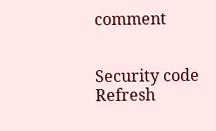comment


Security code
Refresh